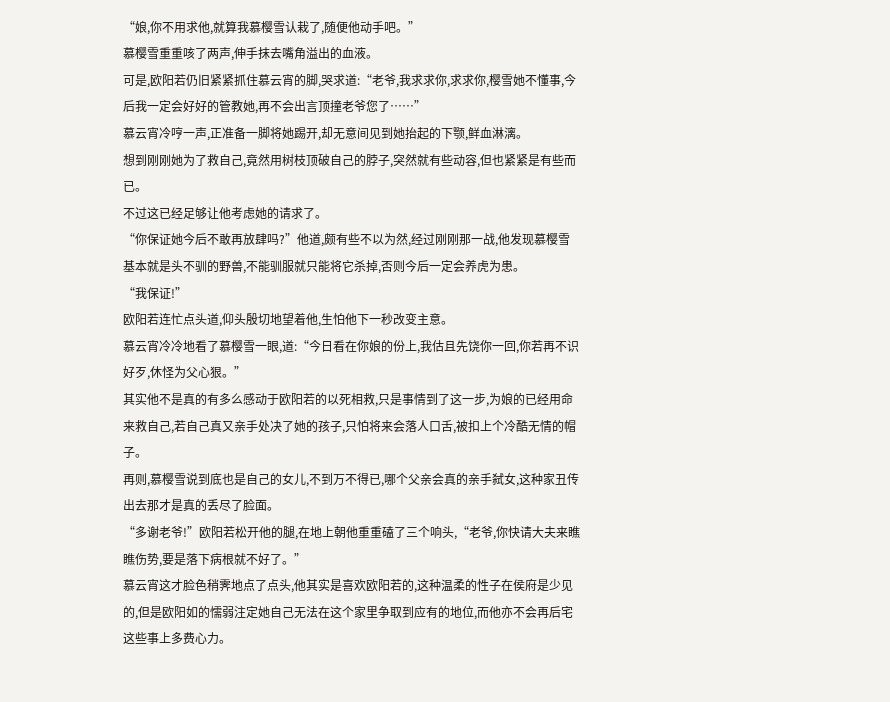“娘,你不用求他,就算我慕樱雪认栽了,随便他动手吧。”
慕樱雪重重咳了两声,伸手抹去嘴角溢出的血液。
可是,欧阳若仍旧紧紧抓住慕云宵的脚,哭求道:“老爷,我求求你,求求你,樱雪她不懂事,今后我一定会好好的管教她,再不会出言顶撞老爷您了……”
慕云宵冷哼一声,正准备一脚将她踢开,却无意间见到她抬起的下颚,鲜血淋漓。
想到刚刚她为了救自己,竟然用树枝顶破自己的脖子,突然就有些动容,但也紧紧是有些而已。
不过这已经足够让他考虑她的请求了。
“你保证她今后不敢再放肆吗?”他道,颇有些不以为然,经过刚刚那一战,他发现慕樱雪基本就是头不驯的野兽,不能驯服就只能将它杀掉,否则今后一定会养虎为患。
“我保证!”
欧阳若连忙点头道,仰头殷切地望着他,生怕他下一秒改变主意。
慕云宵冷冷地看了慕樱雪一眼,道:“今日看在你娘的份上,我估且先饶你一回,你若再不识好歹,休怪为父心狠。”
其实他不是真的有多么感动于欧阳若的以死相救,只是事情到了这一步,为娘的已经用命来救自己,若自己真又亲手处决了她的孩子,只怕将来会落人口舌,被扣上个冷酷无情的帽子。
再则,慕樱雪说到底也是自己的女儿,不到万不得已,哪个父亲会真的亲手弑女,这种家丑传出去那才是真的丢尽了脸面。
“多谢老爷!”欧阳若松开他的腿,在地上朝他重重磕了三个响头,“老爷,你快请大夫来瞧瞧伤势,要是落下病根就不好了。”
慕云宵这才脸色稍霁地点了点头,他其实是喜欢欧阳若的,这种温柔的性子在侯府是少见的,但是欧阳如的懦弱注定她自己无法在这个家里争取到应有的地位,而他亦不会再后宅这些事上多费心力。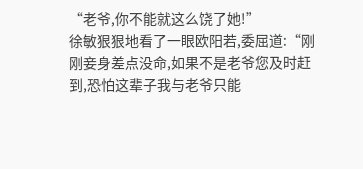“老爷,你不能就这么饶了她!”
徐敏狠狠地看了一眼欧阳若,委屈道:“刚刚妾身差点没命,如果不是老爷您及时赶到,恐怕这辈子我与老爷只能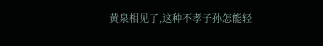黄泉相见了,这种不孝子孙怎能轻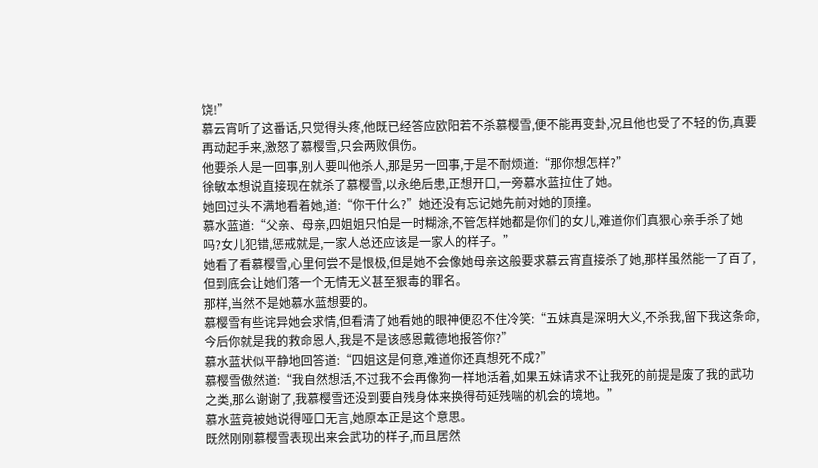饶!”
慕云宵听了这番话,只觉得头疼,他既已经答应欧阳若不杀慕樱雪,便不能再变卦,况且他也受了不轻的伤,真要再动起手来,激怒了慕樱雪,只会两败俱伤。
他要杀人是一回事,别人要叫他杀人,那是另一回事,于是不耐烦道:“那你想怎样?”
徐敏本想说直接现在就杀了慕樱雪,以永绝后患,正想开口,一旁慕水蓝拉住了她。
她回过头不满地看着她,道:“你干什么?”她还没有忘记她先前对她的顶撞。
慕水蓝道:“父亲、母亲,四姐姐只怕是一时糊涂,不管怎样她都是你们的女儿,难道你们真狠心亲手杀了她吗?女儿犯错,惩戒就是,一家人总还应该是一家人的样子。”
她看了看慕樱雪,心里何尝不是恨极,但是她不会像她母亲这般要求慕云宵直接杀了她,那样虽然能一了百了,但到底会让她们落一个无情无义甚至狠毒的罪名。
那样,当然不是她慕水蓝想要的。
慕樱雪有些诧异她会求情,但看清了她看她的眼神便忍不住冷笑:“五妹真是深明大义,不杀我,留下我这条命,今后你就是我的救命恩人,我是不是该感恩戴德地报答你?”
慕水蓝状似平静地回答道:“四姐这是何意,难道你还真想死不成?”
慕樱雪傲然道:“我自然想活,不过我不会再像狗一样地活着,如果五妹请求不让我死的前提是废了我的武功之类,那么谢谢了,我慕樱雪还没到要自残身体来换得苟延残喘的机会的境地。”
慕水蓝竟被她说得哑口无言,她原本正是这个意思。
既然刚刚慕樱雪表现出来会武功的样子,而且居然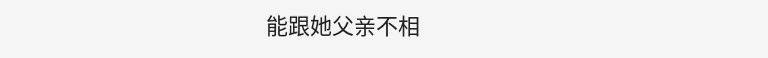能跟她父亲不相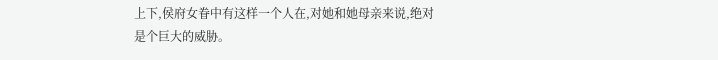上下,侯府女眷中有这样一个人在,对她和她母亲来说,绝对是个巨大的威胁。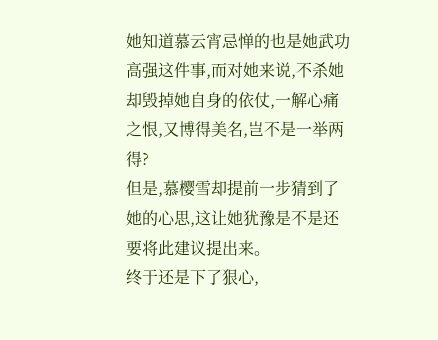她知道慕云宵忌惮的也是她武功高强这件事,而对她来说,不杀她却毁掉她自身的依仗,一解心痛之恨,又博得美名,岂不是一举两得?
但是,慕樱雪却提前一步猜到了她的心思,这让她犹豫是不是还要将此建议提出来。
终于还是下了狠心,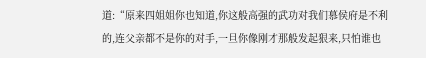道:“原来四姐姐你也知道,你这般高强的武功对我们慕侯府是不利的,连父亲都不是你的对手,一旦你像刚才那般发起狠来,只怕谁也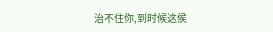治不住你,到时候这侯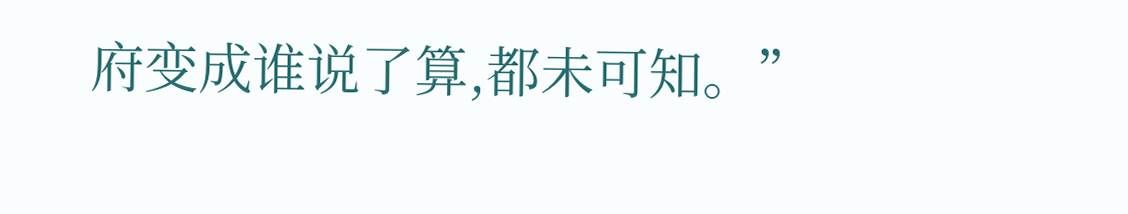府变成谁说了算,都未可知。”